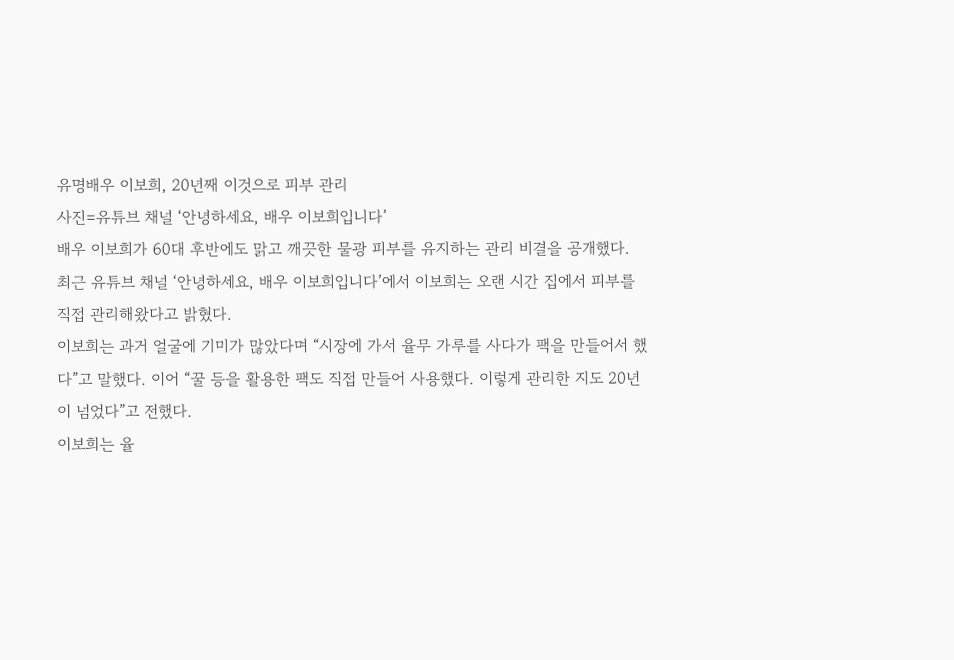유명배우 이보희, 20년째 이것으로 피부 관리
사진=유튜브 채널 ‘안녕하세요, 배우 이보희입니다’
배우 이보희가 60대 후반에도 맑고 깨끗한 물광 피부를 유지하는 관리 비결을 공개했다.
최근 유튜브 채널 ‘안녕하세요, 배우 이보희입니다’에서 이보희는 오랜 시간 집에서 피부를 직접 관리해왔다고 밝혔다.
이보희는 과거 얼굴에 기미가 많았다며 “시장에 가서 율무 가루를 사다가 팩을 만들어서 했다”고 말했다. 이어 “꿀 등을 활용한 팩도 직접 만들어 사용했다. 이렇게 관리한 지도 20년이 넘었다”고 전했다.
이보희는 율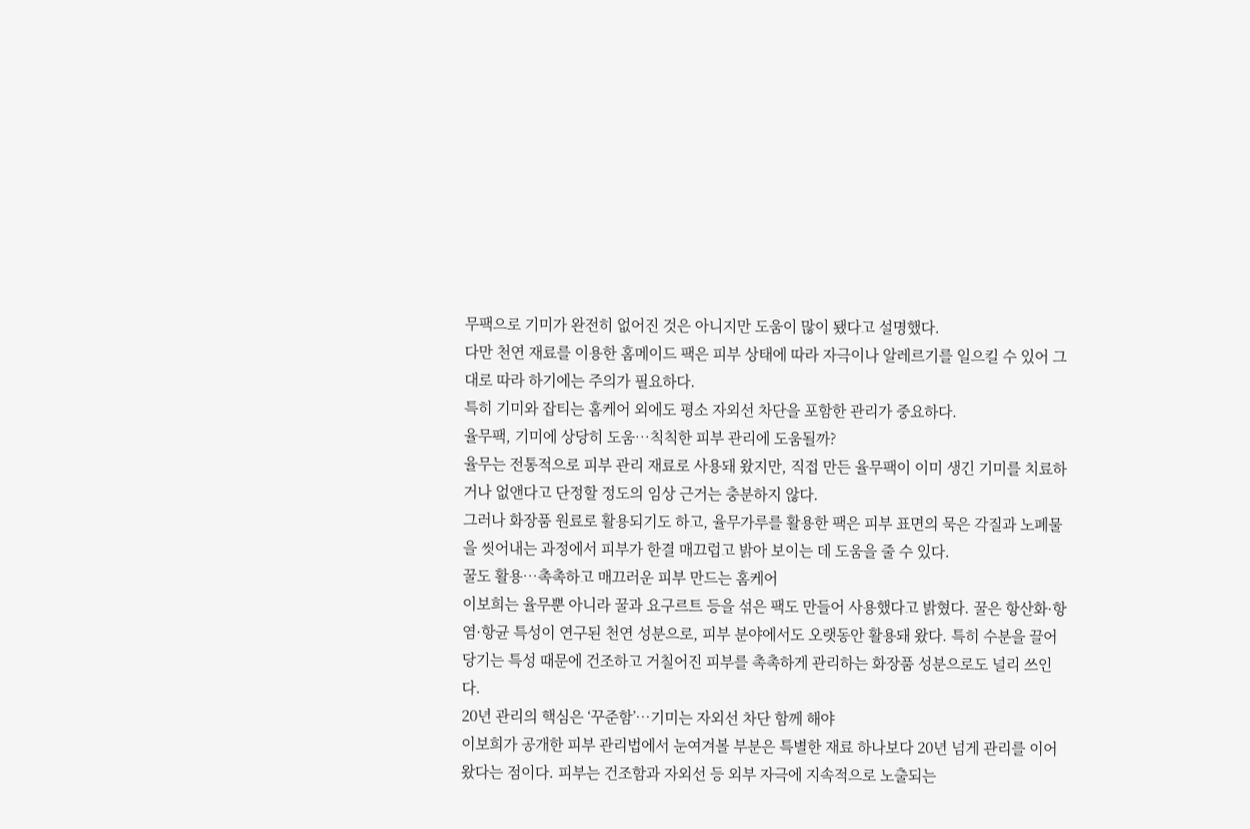무팩으로 기미가 완전히 없어진 것은 아니지만 도움이 많이 됐다고 설명했다.
다만 천연 재료를 이용한 홈메이드 팩은 피부 상태에 따라 자극이나 알레르기를 일으킬 수 있어 그대로 따라 하기에는 주의가 필요하다.
특히 기미와 잡티는 홈케어 외에도 평소 자외선 차단을 포함한 관리가 중요하다.
율무팩, 기미에 상당히 도움…칙칙한 피부 관리에 도움될까?
율무는 전통적으로 피부 관리 재료로 사용돼 왔지만, 직접 만든 율무팩이 이미 생긴 기미를 치료하거나 없앤다고 단정할 정도의 임상 근거는 충분하지 않다.
그러나 화장품 원료로 활용되기도 하고, 율무가루를 활용한 팩은 피부 표면의 묵은 각질과 노폐물을 씻어내는 과정에서 피부가 한결 매끄럽고 밝아 보이는 데 도움을 줄 수 있다.
꿀도 활용…촉촉하고 매끄러운 피부 만드는 홈케어
이보희는 율무뿐 아니라 꿀과 요구르트 등을 섞은 팩도 만들어 사용했다고 밝혔다. 꿀은 항산화·항염·항균 특성이 연구된 천연 성분으로, 피부 분야에서도 오랫동안 활용돼 왔다. 특히 수분을 끌어당기는 특성 때문에 건조하고 거칠어진 피부를 촉촉하게 관리하는 화장품 성분으로도 널리 쓰인다.
20년 관리의 핵심은 ‘꾸준함’…기미는 자외선 차단 함께 해야
이보희가 공개한 피부 관리법에서 눈여겨볼 부분은 특별한 재료 하나보다 20년 넘게 관리를 이어왔다는 점이다. 피부는 건조함과 자외선 등 외부 자극에 지속적으로 노출되는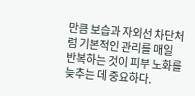만큼 보습과 자외선 차단처럼 기본적인 관리를 매일 반복하는 것이 피부 노화를 늦추는 데 중요하다.